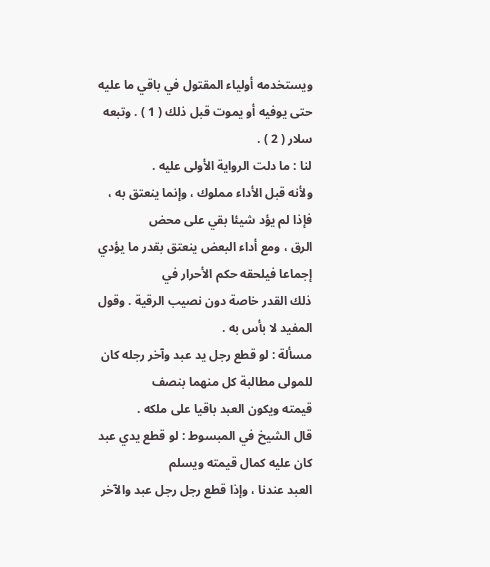ويستخدمه أولياء المقتول في باقي ما عليه حتى يوفيه أو يموت قبل ذلك ( 1 ) . وتبعه
سلار ( 2 ) .
لنا : ما دلت الرواية الأولى عليه .
ولأنه قبل الأداء مملوك ، وإنما ينعتق به ، فإذا لم يؤد شيئا بقي على محض
الرق ، ومع أداء البعض ينعتق بقدر ما يؤدي إجماعا فيلحقه حكم الأحرار في
ذلك القدر خاصة دون نصيب الرقية . وقول المفيد لا بأس به .
مسألة : لو قطع رجل يد عبد وآخر رجله كان للمولى مطالبة كل منهما بنصف
قيمته ويكون العبد باقيا على ملكه .
قال الشيخ في المبسوط : لو قطع يدي عبد كان عليه كمال قيمته ويسلم
العبد عندنا ، وإذا قطع رجل رجل عبد والآخر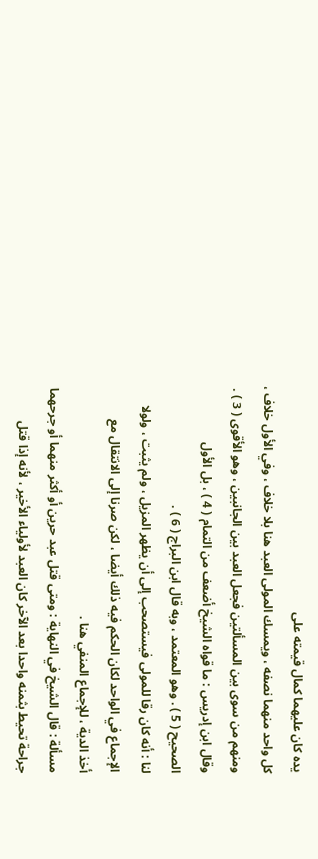يده كان عليهما كمال قيمته على
كل واحد منهما نصفه ، ويمسك المولى العبد هنا بلا خلاف ، وفي الأول خلاف ،
ومنهم من سوى بين المسألتين فجعل العبد بين الجانبين ، وهو الأقوى ( 3 ) .
وقال ابن إدريس : ما قواه الشيخ أضعف من التمام ( 4 ) ، بل الأول
الصحيح ( 5 ) . وهو المعتمد ، وبه قال ابن البراج ( 6 ) .
لنا : أنه كان رقا للمولى فيستصحب إلى أن يظهر المزيل ، ولم يثبت ، ولولا
الإجماع في الواحد لكان الحكم فيه ذلك أيضا ، لكن صرنا إلى الانتقال مع
أخذ الدية ، للإجماع المنفي هنا .
مسألة : قال الشيخ في النهاية : ومتى قتل عبد حرين أو أكثر منهما أو جرحهما
جراحة تحيط بثمنه واحدا بعد الآخر كان العبد لأولياء الأخير ، لأنه إذا قتل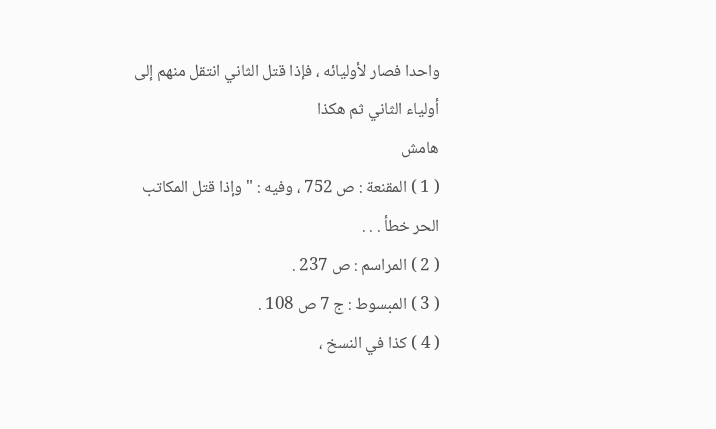واحدا فصار لأوليائه ، فإذا قتل الثاني انتقل منهم إلى أولياء الثاني ثم هكذا
هامش
( 1 ) المقنعة : ص 752 ، وفيه : " وإذا قتل المكاتب الحر خطأ . . .
( 2 ) المراسم : ص 237 .
( 3 ) المبسوط : ج 7 ص 108 .
( 4 ) كذا في النسخ ،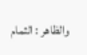والظاهر : الثمام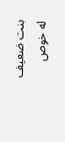بنت ضعيف له خوص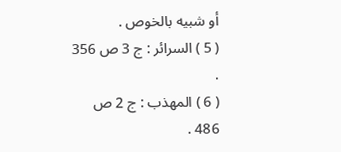أو شبيه بالخوص .
( 5 ) السرائر : ج 3 ص 356 .
( 6 ) المهذب : ج 2 ص 486 .